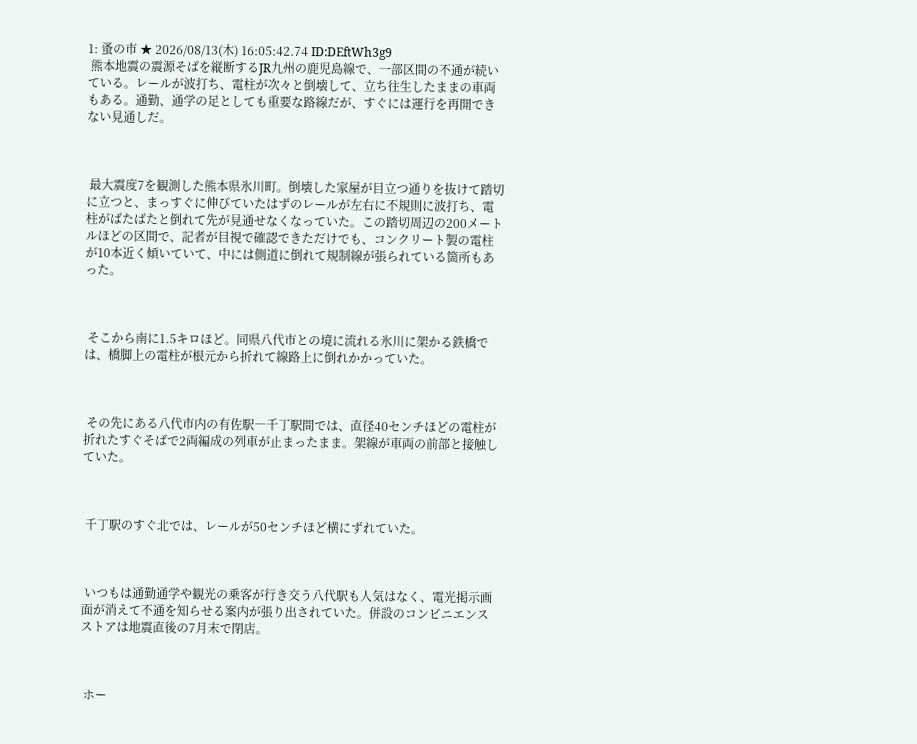1: 蚤の市 ★ 2026/08/13(木) 16:05:42.74 ID:DEftWh3g9
 熊本地震の震源そばを縦断するJR九州の鹿児島線で、一部区間の不通が続いている。レールが波打ち、電柱が次々と倒壊して、立ち往生したままの車両もある。通勤、通学の足としても重要な路線だが、すぐには運行を再開できない見通しだ。



 最大震度7を観測した熊本県氷川町。倒壊した家屋が目立つ通りを抜けて踏切に立つと、まっすぐに伸びていたはずのレールが左右に不規則に波打ち、電柱がばたばたと倒れて先が見通せなくなっていた。この踏切周辺の200メートルほどの区間で、記者が目視で確認できただけでも、コンクリート製の電柱が10本近く傾いていて、中には側道に倒れて規制線が張られている箇所もあった。



 そこから南に1.5キロほど。同県八代市との境に流れる氷川に架かる鉄橋では、橋脚上の電柱が根元から折れて線路上に倒れかかっていた。



 その先にある八代市内の有佐駅―千丁駅間では、直径40センチほどの電柱が折れたすぐそばで2両編成の列車が止まったまま。架線が車両の前部と接触していた。



 千丁駅のすぐ北では、レールが50センチほど横にずれていた。



 いつもは通勤通学や観光の乗客が行き交う八代駅も人気はなく、電光掲示画面が消えて不通を知らせる案内が張り出されていた。併設のコンビニエンスストアは地震直後の7月末で閉店。



 ホー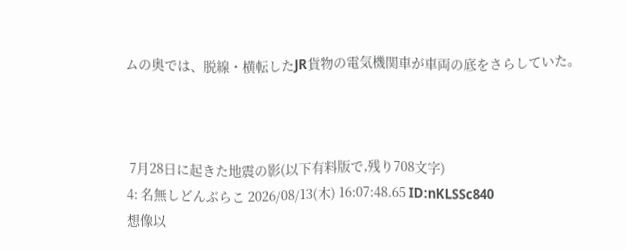ムの奥では、脱線・横転したJR貨物の電気機関車が車両の底をさらしていた。



 7月28日に起きた地震の影(以下有料版で,残り708文字)
4: 名無しどんぶらこ 2026/08/13(木) 16:07:48.65 ID:nKLSSc840
想像以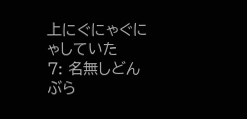上にぐにゃぐにゃしていた
7: 名無しどんぶら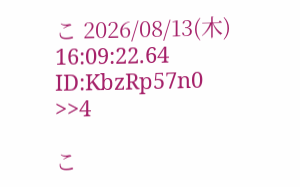こ 2026/08/13(木) 16:09:22.64 ID:KbzRp57n0
>>4

こ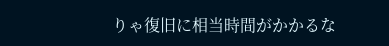りゃ復旧に相当時間がかかるな